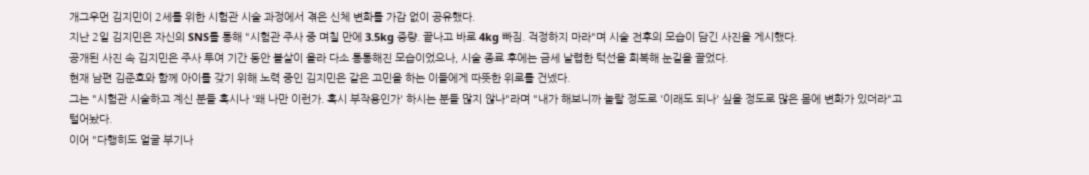개그우먼 김지민이 2세를 위한 시험관 시술 과정에서 겪은 신체 변화를 가감 없이 공유했다.
지난 2일 김지민은 자신의 SNS를 통해 "시험관 주사 중 며칠 만에 3.5kg 증량. 끝나고 바로 4kg 빠짐. 걱정하지 마라"며 시술 전후의 모습이 담긴 사진을 게시했다.
공개된 사진 속 김지민은 주사 투여 기간 동안 볼살이 올라 다소 통통해진 모습이었으나, 시술 종료 후에는 금세 날렵한 턱선을 회복해 눈길을 끌었다.
현재 남편 김준호와 함께 아이를 갖기 위해 노력 중인 김지민은 같은 고민을 하는 이들에게 따뜻한 위로를 건넸다.
그는 "시험관 시술하고 계신 분들 혹시나 '왜 나만 이런가. 혹시 부작용인가' 하시는 분들 많지 않나"라며 "내가 해보니까 놀랄 정도로 '이래도 되나' 싶을 정도로 많은 몸에 변화가 있더라"고 털어놨다.
이어 "다행히도 얼굴 부기나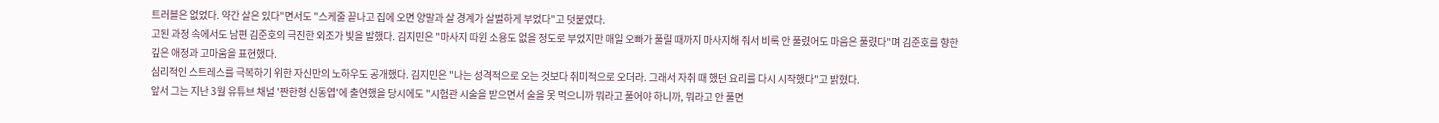트러블은 없었다. 약간 살은 있다"면서도 "스케줄 끝나고 집에 오면 양말과 살 경계가 살벌하게 부었다"고 덧붙였다.
고된 과정 속에서도 남편 김준호의 극진한 외조가 빛을 발했다. 김지민은 "마사지 따윈 소용도 없을 정도로 부었지만 매일 오빠가 풀릴 때까지 마사지해 줘서 비록 안 풀렸어도 마음은 풀렸다"며 김준호를 향한 깊은 애정과 고마움을 표현했다.
심리적인 스트레스를 극복하기 위한 자신만의 노하우도 공개했다. 김지민은 "나는 성격적으로 오는 것보다 취미적으로 오더라. 그래서 자취 때 했던 요리를 다시 시작했다"고 밝혔다.
앞서 그는 지난 3월 유튜브 채널 '짠한형 신동엽'에 출연했을 당시에도 "시험관 시술을 받으면서 술을 못 먹으니까 뭐라고 풀어야 하니까, 뭐라고 안 풀면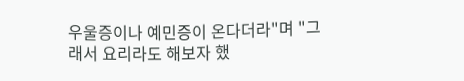우울증이나 예민증이 온다더라"며 "그래서 요리라도 해보자 했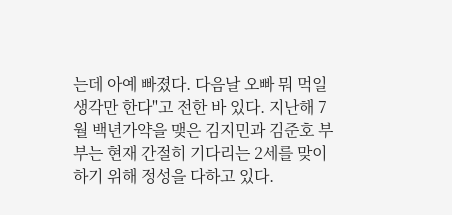는데 아예 빠졌다. 다음날 오빠 뭐 먹일 생각만 한다"고 전한 바 있다. 지난해 7월 백년가약을 맺은 김지민과 김준호 부부는 현재 간절히 기다리는 2세를 맞이하기 위해 정성을 다하고 있다.